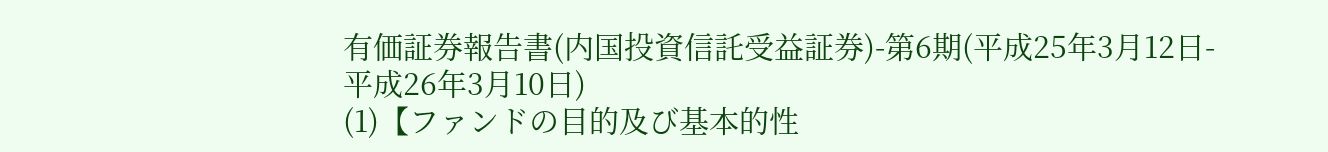有価証券報告書(内国投資信託受益証券)-第6期(平成25年3月12日-平成26年3月10日)
(1)【ファンドの目的及び基本的性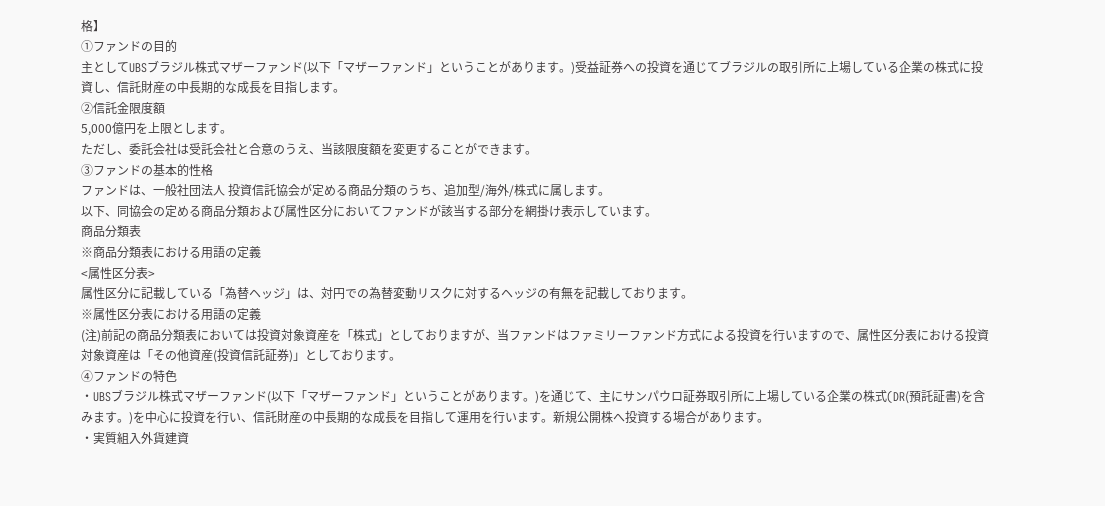格】
①ファンドの目的
主としてUBSブラジル株式マザーファンド(以下「マザーファンド」ということがあります。)受益証券への投資を通じてブラジルの取引所に上場している企業の株式に投資し、信託財産の中長期的な成長を目指します。
②信託金限度額
5,000億円を上限とします。
ただし、委託会社は受託会社と合意のうえ、当該限度額を変更することができます。
③ファンドの基本的性格
ファンドは、一般社団法人 投資信託協会が定める商品分類のうち、追加型/海外/株式に属します。
以下、同協会の定める商品分類および属性区分においてファンドが該当する部分を網掛け表示しています。
商品分類表
※商品分類表における用語の定義
<属性区分表>
属性区分に記載している「為替ヘッジ」は、対円での為替変動リスクに対するヘッジの有無を記載しております。
※属性区分表における用語の定義
(注)前記の商品分類表においては投資対象資産を「株式」としておりますが、当ファンドはファミリーファンド方式による投資を行いますので、属性区分表における投資対象資産は「その他資産(投資信託証券)」としております。
④ファンドの特色
・UBSブラジル株式マザーファンド(以下「マザーファンド」ということがあります。)を通じて、主にサンパウロ証券取引所に上場している企業の株式(DR(預託証書)を含みます。)を中心に投資を行い、信託財産の中長期的な成長を目指して運用を行います。新規公開株へ投資する場合があります。
・実質組入外貨建資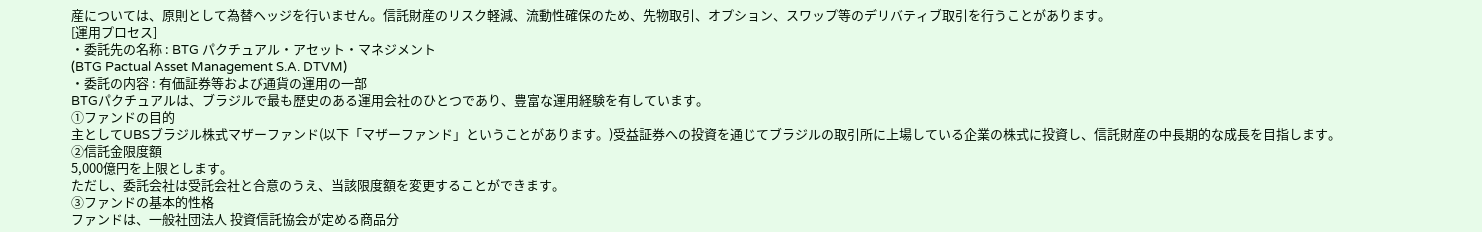産については、原則として為替ヘッジを行いません。信託財産のリスク軽減、流動性確保のため、先物取引、オプション、スワップ等のデリバティブ取引を行うことがあります。
[運用プロセス]
・委託先の名称 : BTG パクチュアル・アセット・マネジメント
(BTG Pactual Asset Management S.A. DTVM)
・委託の内容 : 有価証券等および通貨の運用の一部
BTGパクチュアルは、ブラジルで最も歴史のある運用会社のひとつであり、豊富な運用経験を有しています。
①ファンドの目的
主としてUBSブラジル株式マザーファンド(以下「マザーファンド」ということがあります。)受益証券への投資を通じてブラジルの取引所に上場している企業の株式に投資し、信託財産の中長期的な成長を目指します。
②信託金限度額
5,000億円を上限とします。
ただし、委託会社は受託会社と合意のうえ、当該限度額を変更することができます。
③ファンドの基本的性格
ファンドは、一般社団法人 投資信託協会が定める商品分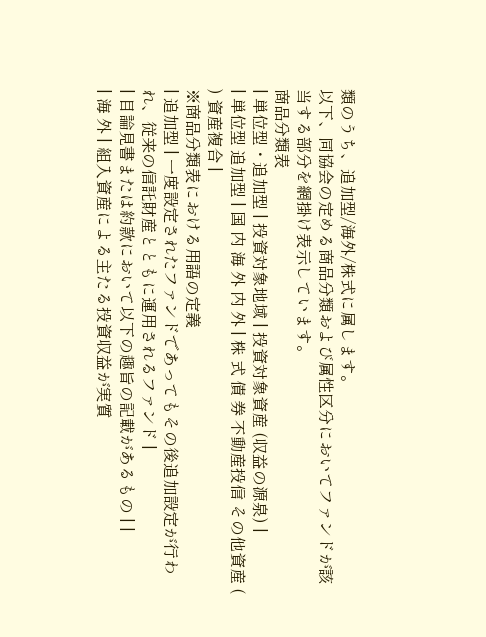類のうち、追加型/海外/株式に属します。
以下、同協会の定める商品分類および属性区分においてファンドが該当する部分を網掛け表示しています。
商品分類表
| 単位型・追加型 | 投資対象地域 | 投資対象資産 (収益の源泉) |
| 単位型 追加型 | 国 内 海 外 内 外 | 株 式 債 券 不動産投信 その他資産 ( ) 資産複合 |
※商品分類表における用語の定義
| 追加型 | 一度設定されたファンドであってもその後追加設定が行われ、従来の信託財産とともに運用されるファンド |
| 目論見書または約款において以下の趣旨の記載があるもの | |
| 海 外 | 組入資産による主たる投資収益が実質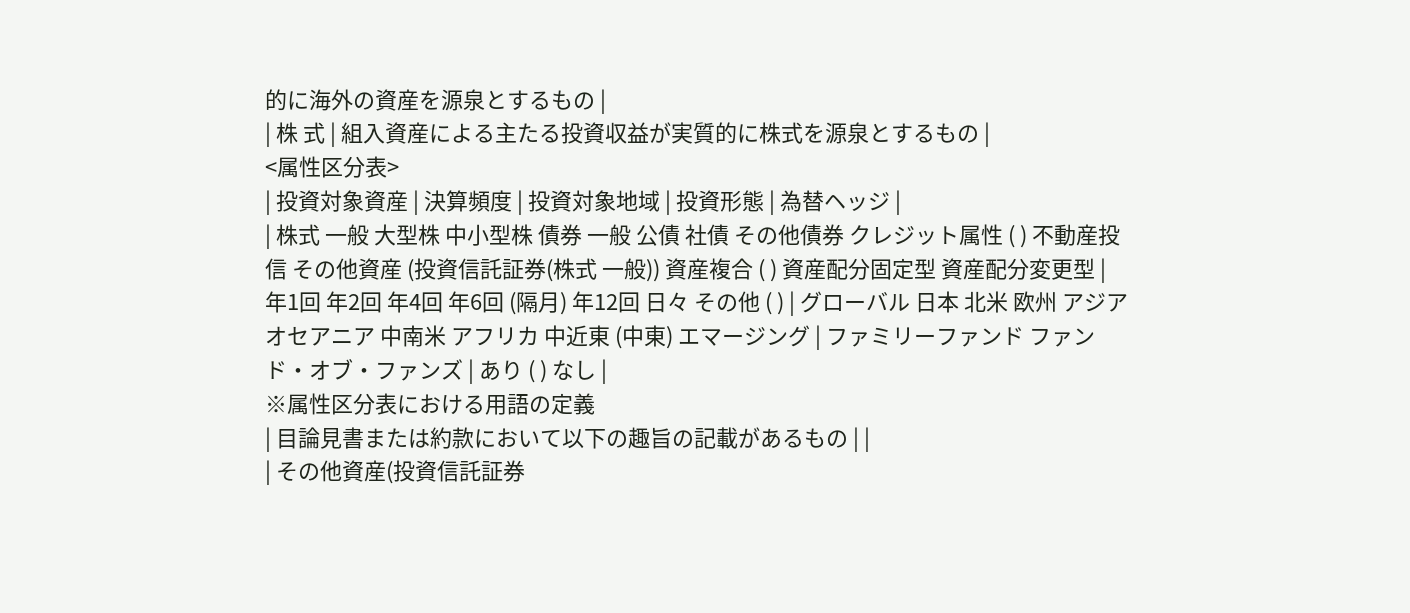的に海外の資産を源泉とするもの |
| 株 式 | 組入資産による主たる投資収益が実質的に株式を源泉とするもの |
<属性区分表>
| 投資対象資産 | 決算頻度 | 投資対象地域 | 投資形態 | 為替ヘッジ |
| 株式 一般 大型株 中小型株 債券 一般 公債 社債 その他債券 クレジット属性 ( ) 不動産投信 その他資産 (投資信託証券(株式 一般)) 資産複合 ( ) 資産配分固定型 資産配分変更型 | 年1回 年2回 年4回 年6回 (隔月) 年12回 日々 その他 ( ) | グローバル 日本 北米 欧州 アジア オセアニア 中南米 アフリカ 中近東 (中東) エマージング | ファミリーファンド ファンド・オブ・ファンズ | あり ( ) なし |
※属性区分表における用語の定義
| 目論見書または約款において以下の趣旨の記載があるもの | |
| その他資産(投資信託証券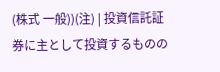(株式 一般))(注) | 投資信託証券に主として投資するものの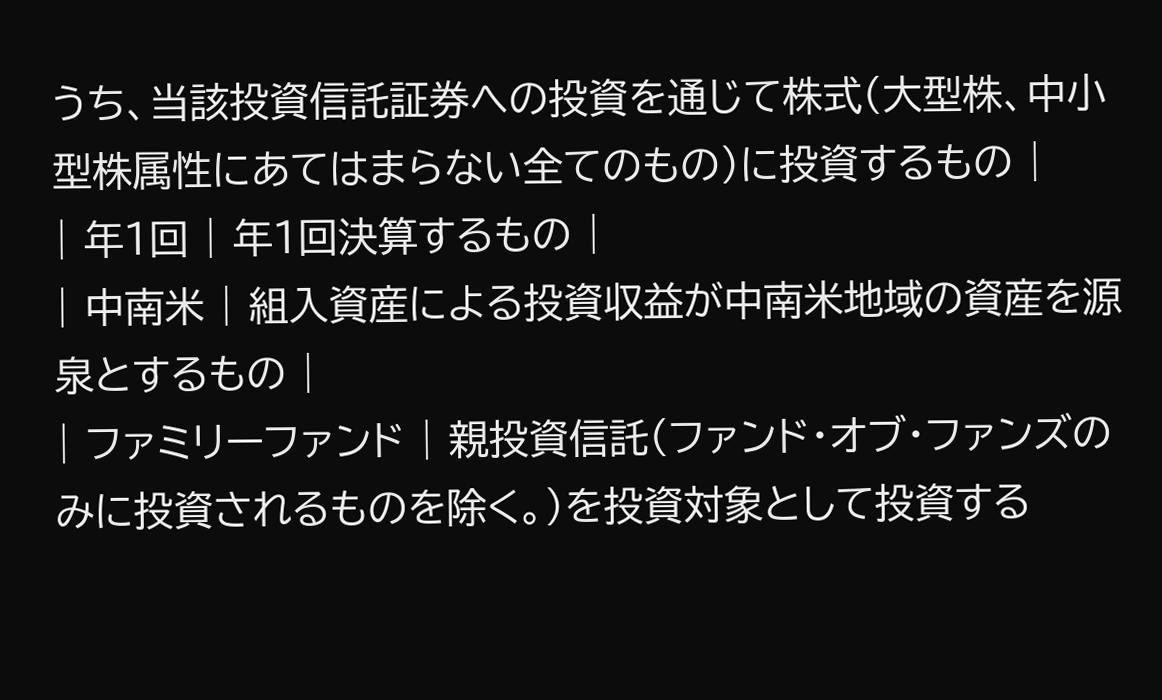うち、当該投資信託証券への投資を通じて株式(大型株、中小型株属性にあてはまらない全てのもの)に投資するもの |
| 年1回 | 年1回決算するもの |
| 中南米 | 組入資産による投資収益が中南米地域の資産を源泉とするもの |
| ファミリーファンド | 親投資信託(ファンド・オブ・ファンズのみに投資されるものを除く。)を投資対象として投資する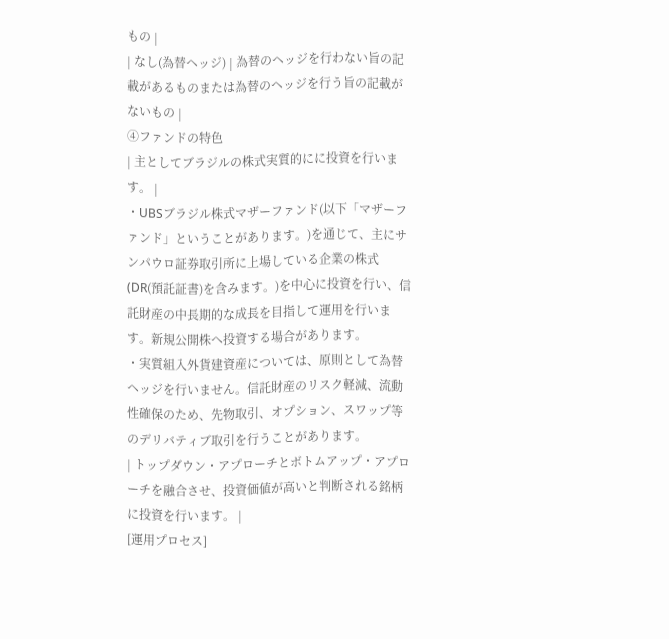もの |
| なし(為替ヘッジ) | 為替のヘッジを行わない旨の記載があるものまたは為替のヘッジを行う旨の記載がないもの |
④ファンドの特色
| 主としてブラジルの株式実質的にに投資を行います。 |
・UBSブラジル株式マザーファンド(以下「マザーファンド」ということがあります。)を通じて、主にサンパウロ証券取引所に上場している企業の株式(DR(預託証書)を含みます。)を中心に投資を行い、信託財産の中長期的な成長を目指して運用を行います。新規公開株へ投資する場合があります。
・実質組入外貨建資産については、原則として為替ヘッジを行いません。信託財産のリスク軽減、流動性確保のため、先物取引、オプション、スワップ等のデリバティブ取引を行うことがあります。
| トップダウン・アプローチとボトムアップ・アプローチを融合させ、投資価値が高いと判断される銘柄に投資を行います。 |
[運用プロセス]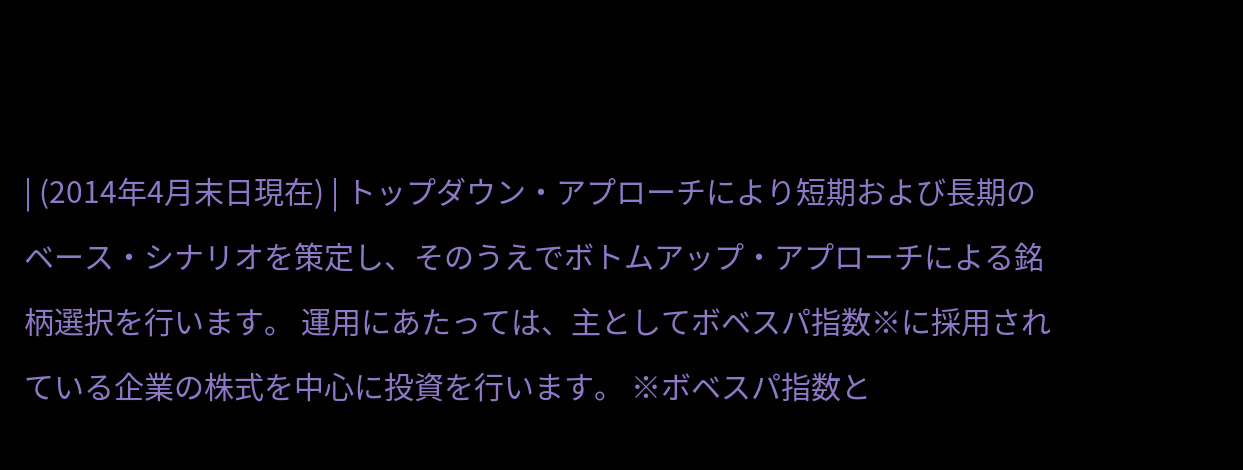| (2014年4月末日現在) | トップダウン・アプローチにより短期および長期のベース・シナリオを策定し、そのうえでボトムアップ・アプローチによる銘柄選択を行います。 運用にあたっては、主としてボベスパ指数※に採用されている企業の株式を中心に投資を行います。 ※ボベスパ指数と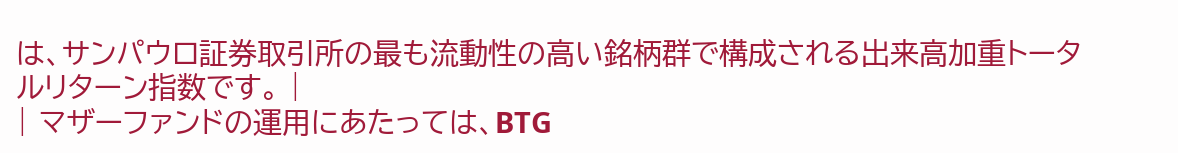は、サンパウロ証券取引所の最も流動性の高い銘柄群で構成される出来高加重トータルリターン指数です。 |
| マザーファンドの運用にあたっては、BTG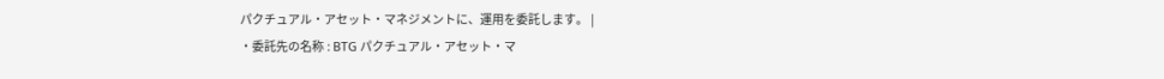パクチュアル・アセット・マネジメントに、運用を委託します。 |
・委託先の名称 : BTG パクチュアル・アセット・マ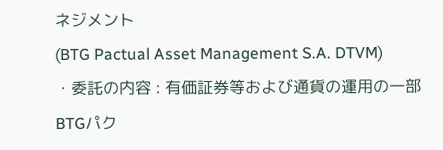ネジメント
(BTG Pactual Asset Management S.A. DTVM)
・委託の内容 : 有価証券等および通貨の運用の一部
BTGパク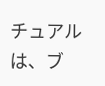チュアルは、ブ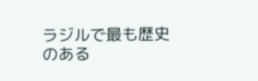ラジルで最も歴史のある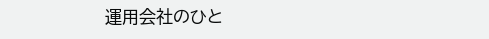運用会社のひと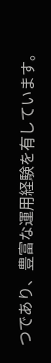つであり、豊富な運用経験を有しています。